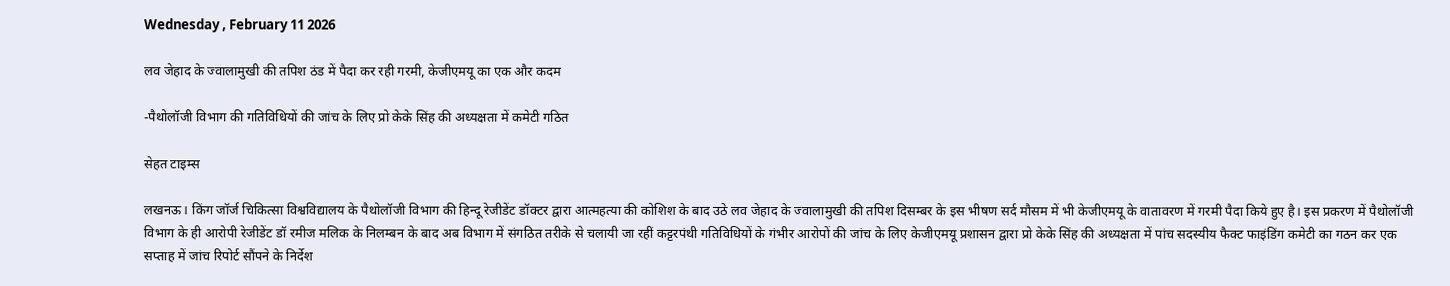Wednesday , February 11 2026

लव जेहाद के ज्वालामुखी की तपिश ठंड में पैदा कर रही गरमी, केजीएमयू का एक और कदम

-पैथोलॉजी विभाग की गतिविधियों की जांच के लिए प्रो केके सिंह की अध्यक्षता में कमेटी गठित

सेहत टाइम्स

लखनऊ। किंग जॉर्ज चिकित्सा विश्वविद्यालय के पैथोलॉजी विभाग की हिन्दू रेजीडेंट डॉक्टर द्वारा आत्महत्या की कोशिश के बाद उठे लव जेहाद के ज्वालामुखी की तपिश दिसम्बर के इस भीषण सर्द मौसम में भी केजीएमयू के वातावरण में गरमी पैदा किये हुए है। इस प्रकरण में पैथोलॉजी विभाग के ही आरोपी रेजीडेंट डॉ रमीज मलिक के निलम्बन के बाद अब विभाग में संगठित तरीके से चलायी जा रहीं कट्टरपंथी गतिविधियों के गंभीर आरोपों की जांच के लिए केजीएमयू प्रशासन द्वारा प्रो केके सिंह की अध्यक्षता में पांच सदस्यीय फैक्ट फाइंडिंग कमेटी का गठन कर एक सप्ताह में जांच रिपोर्ट सौंपने के निर्देश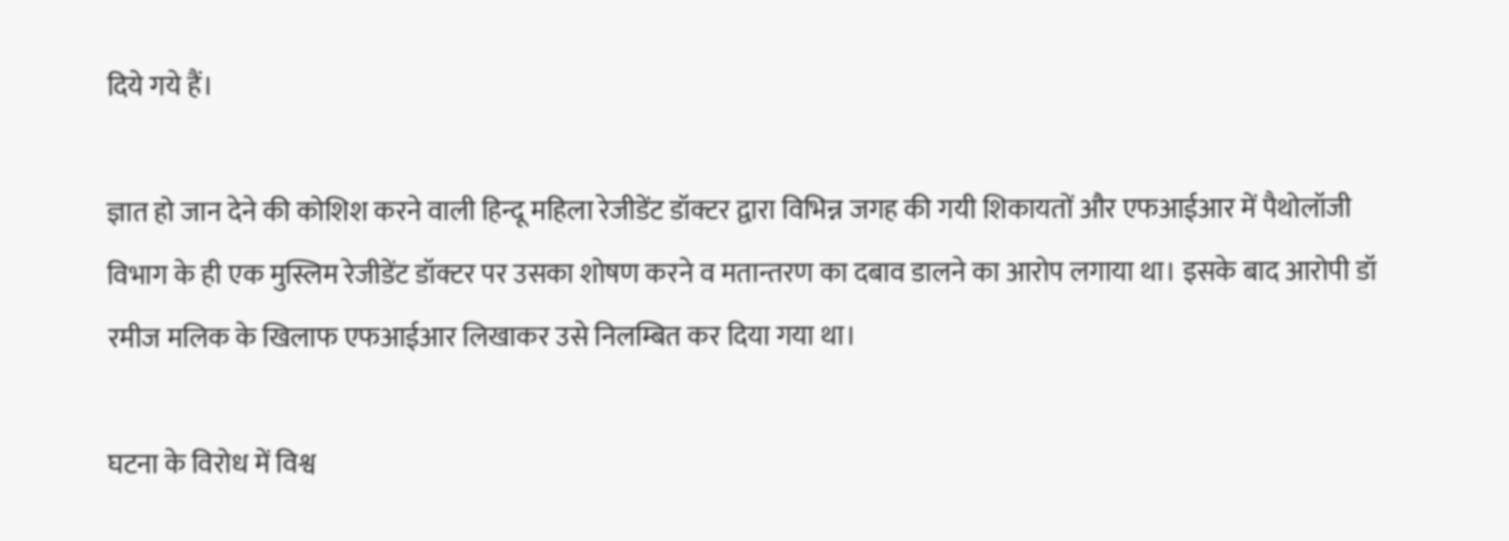दिये गये हैं।

ज्ञात हो जान देने की कोशिश करने वाली हिन्दू महिला रेजीडेंट डॉक्टर द्वारा विभिन्न जगह की गयी शिकायतों और एफआईआर में पैथोलॉजी विभाग के ही एक मुस्लिम रेजीडेंट डॉक्टर पर उसका शोषण करने व मतान्तरण का दबाव डालने का आरोप लगाया था। इसके बाद आरोपी डॉ रमीज मलिक के खिलाफ एफआईआर लिखाकर उसे निलम्बित कर दिया गया था।

घटना के विरोध में विश्व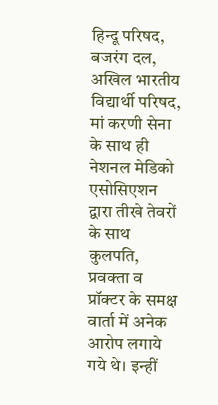हिन्दू परिषद, बजरंग दल, अखिल भारतीय विद्यार्थी परिषद, मां करणी सेना के साथ ही नेशनल मेडिको एसोसिएशन द्वारा तीखे तेवरों के साथ कुलपति, प्रवक्ता व प्रॉक्टर के समक्ष वार्ता में अनेक आरोप लगाये गये थे। इन्हीं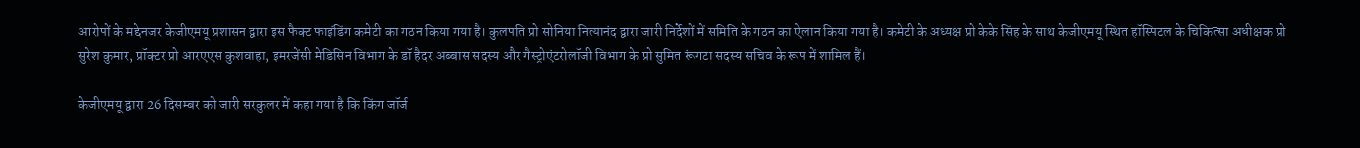आरोपों के मद्देनजर केजीएमयू प्रशासन द्वारा इस फैक्ट फाइंडिंग कमेटी का गठन किया गया है। कुलपति प्रो सोनिया नित्यानंद द्वारा जारी निर्देशों में समिति के गठन का ऐलान किया गया है। कमेटी के अध्यक्ष प्रो केके सिंह के साथ केजीएमयू स्थित हॉस्पिटल के चिकित्सा अधीक्षक प्रो सुरेश कुमार, प्रॉक्टर प्रो आरएएस कुशवाहा, इमरजेंसी मेडिसिन विभाग के डॉ हैदर अब्बास सदस्य और गैस्ट्रोएंटरोलॉजी विभाग के प्रो सुमित रूंगटा सदस्य सचिव के रूप में शामिल हैं।

केजीएमयू द्वारा 26 दिसम्बर को जारी सरकुलर में कहा गया है कि किंग जॉर्ज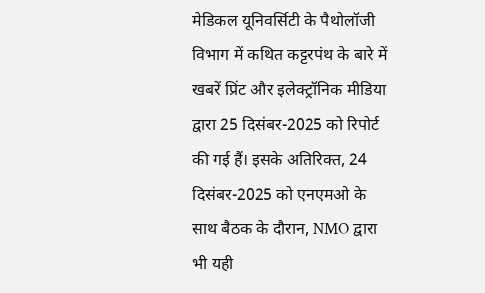मेडिकल यूनिवर्सिटी के पैथोलॉजी विभाग में कथित कट्टरपंथ के बारे में खबरें प्रिंट और इलेक्ट्रॉनिक मीडिया द्वारा 25 दिसंबर-2025 को रिपोर्ट की गई हैं। इसके अतिरिक्त, 24 दिसंबर-2025 को एनएमओ के साथ बैठक के दौरान, NMO द्वारा भी यही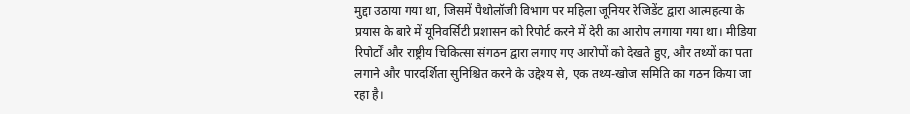मुद्दा उठाया गया था, जिसमें पैथोलॉजी विभाग पर महिला जूनियर रेजिडेंट द्वारा आत्महत्या के प्रयास के बारे में यूनिवर्सिटी प्रशासन को रिपोर्ट करने में देरी का आरोप लगाया गया था। मीडिया रिपोर्टों और राष्ट्रीय चिकित्सा संगठन द्वारा लगाए गए आरोपों को देखते हुए, और तथ्यों का पता लगाने और पारदर्शिता सुनिश्चित करने के उद्देश्य से, एक तथ्य-खोज समिति का गठन किया जा रहा है।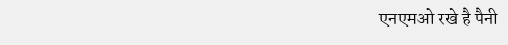एनएमओ रखे है पैनी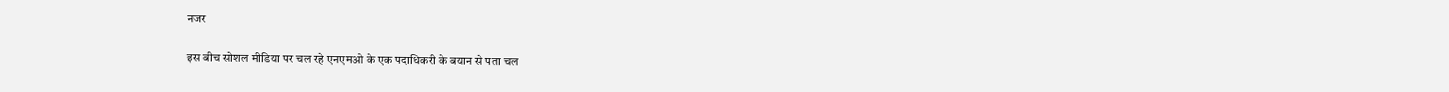नजर

इस बीच सोशल मीडिया पर चल रहे एनएमओ के एक पदाधिकरी के बयान से पता चल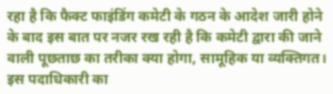रहा है कि फैक्ट फाइंडिंग कमेटी के गठन के आदेश जारी होने के बाद इस बात पर नजर रख रही है कि कमेटी द्वारा की जाने वाली पूछताछ का तरीका क्या होगा, सामूहिक या व्यक्तिगत। इस पदाधिकारी का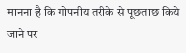मानना है कि गोपनीय तरीके से पूछताछ किये जाने पर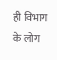ही विभाग के लोग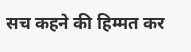सच कहने की हिम्मत कर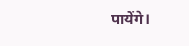पायेंगे।